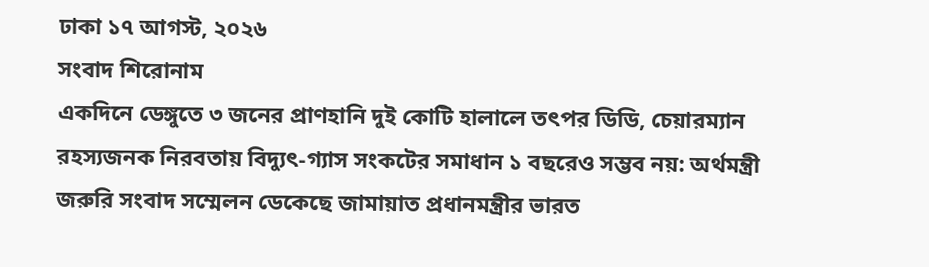ঢাকা ১৭ আগস্ট, ২০২৬
সংবাদ শিরোনাম
একদিনে ডেঙ্গুতে ৩ জনের প্রাণহানি দুই কোটি হালালে তৎপর ডিডি, চেয়ারম্যান রহস্যজনক নিরবতায় বিদ্যুৎ-গ্যাস সংকটের সমাধান ১ বছরেও সম্ভব নয়: অর্থমন্ত্রী জরুরি সংবাদ সম্মেলন ডেকেছে জামায়াত প্রধানমন্ত্রীর ভারত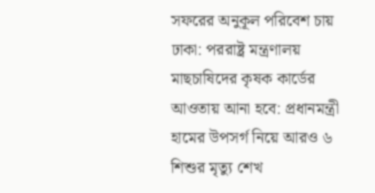সফরের অনুকূল পরিবেশ চায় ঢাকা: পররাষ্ট্র মন্ত্রণালয় মাছচাষিদের কৃষক কার্ডের আওতায় আনা হবে: প্রধানমন্ত্রী হামের উপসর্গ নিয়ে আরও ৬ শিশুর মৃত্যু শেখ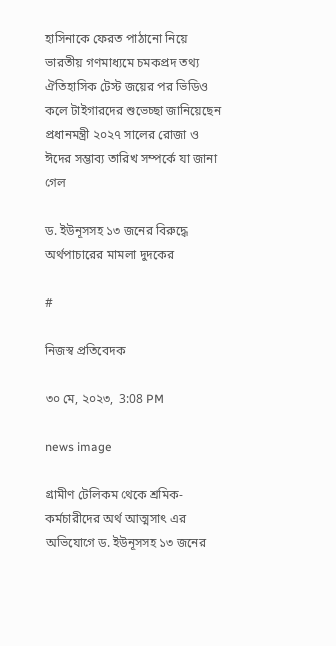হাসিনাকে ফেরত পাঠানো নিয়ে ভারতীয় গণমাধ্যমে চমকপ্রদ তথ্য ঐতিহাসিক টেস্ট জয়ের পর ভিডিও কলে টাইগারদের শুভেচ্ছা জানিয়েছেন প্রধানমন্ত্রী ২০২৭ সালের রোজা ও ঈদের সম্ভাব্য তারিখ সম্পর্কে যা জানা গেল

ড. ইউনূসসহ ১৩ জনের বিরুদ্ধে অর্থপাচারের মামলা দুদকের

#

নিজস্ব প্রতিবেদক

৩০ মে, ২০২৩,  3:08 PM

news image

গ্রামীণ টেলিকম থেকে শ্রমিক-কর্মচারীদের অর্থ আত্মসাৎ এর অভিযোগে ড. ইউনূসসহ ১৩ জনের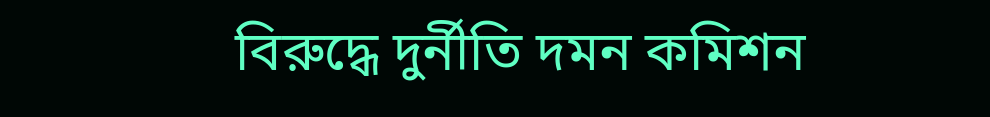বিরুদ্ধে দুর্নীতি দমন কমিশন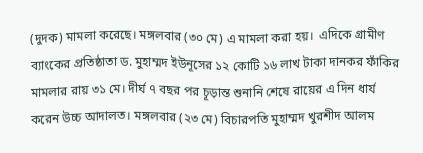(দুদক) মামলা করেছে। মঙ্গলবার (৩০ মে) এ মামলা করা হয়।  এদিকে গ্রামীণ ব্যাংকের প্রতিষ্ঠাতা ড. মুহাম্মদ ইউনূসের ১২ কোটি ১৬ লাখ টাকা দানকর ফাঁকির মামলার রায় ৩১ মে। দীর্ঘ ৭ বছর পর চূড়ান্ত শুনানি শেষে রায়ের এ দিন ধার্য করেন উচ্চ আদালত। মঙ্গলবার (২৩ মে) বিচারপতি মুহাম্মদ খুরশীদ আলম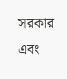সরকার এবং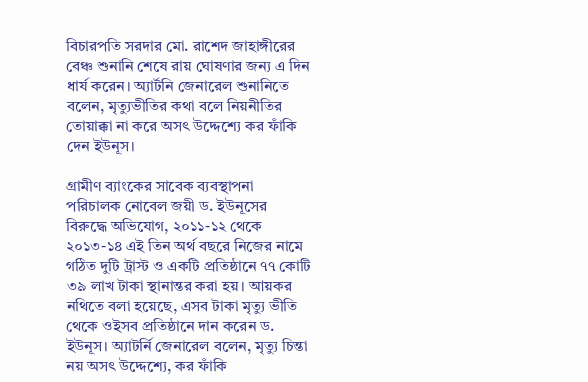বিচারপতি সরদার মো. রাশেদ জাহাঙ্গীরের বেঞ্চ শুনানি শেষে রায় ঘোষণার জন্য এ দিন ধার্য করেন। অ্যার্টনি জেনারেল শুনানিতে বলেন, মৃত্যুভীতির কথা বলে নিয়নীতির তোয়াক্কা না করে অসৎ উদ্দেশ্যে কর ফাঁকি দেন ইউনূস।

গ্রামীণ ব্যাংকের সাবেক ব্যবস্থাপনা পরিচালক নোবেল জয়ী ড. ইউনূসের বিরুদ্ধে অভিযোগ, ২০১১-১২ থেকে ২০১৩-১৪ এই তিন অর্থ বছরে নিজের নামে গঠিত দুটি ট্রাস্ট ও একটি প্রতিষ্ঠানে ৭৭ কোটি ৩৯ লাখ টাকা স্থানান্তর করা হয়। আয়কর নথিতে বলা হয়েছে, এসব টাকা মৃত্যু ভীতি থেকে ওইসব প্রতিষ্ঠানে দান করেন ড. ইউনূস। অ্যাটর্নি জেনারেল বলেন, মৃত্যু চিন্তা নয় অসৎ উদ্দেশ্যে, কর ফাঁকি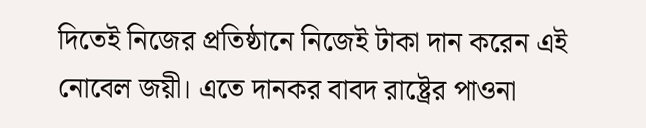দিতেই নিজের প্রতিষ্ঠানে নিজেই টাকা দান করেন এই নোবেল জয়ী। এতে দানকর বাবদ রাষ্ট্রের পাওনা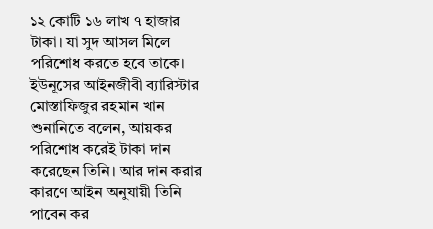১২ কোটি ১৬ লাখ ৭ হাজার টাকা। যা সুদ আসল মিলে পরিশোধ করতে হবে তাকে। ইউনূসের আইনজীবী ব্যারিস্টার মোস্তাফিজুর রহমান খান শুনানিতে বলেন, আয়কর পরিশোধ করেই টাকা দান করেছেন তিনি। আর দান করার কারণে আইন অনুযায়ী তিনি পাবেন কর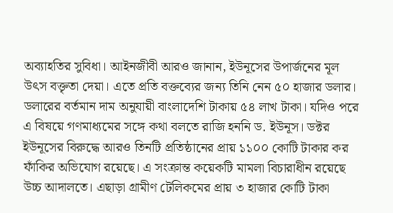অব্যাহতির সুবিধা। আইনজীবী আরও জানান, ইউনূসের উপার্জনের মূল উৎস বক্তৃতা দেয়া। এতে প্রতি বক্তব্যের জন্য তিনি নেন ৫০ হাজার ডলার। ডলারের বর্তমান দাম অনুযায়ী বাংলাদেশি টাকায় ৫৪ লাখ টাকা। যদিও পরে এ বিষয়ে গণমাধ্যমের সঙ্গে কথা বলতে রাজি হননি ড. ইউনূস। ডক্টর ইউনূসের বিরুদ্ধে আরও তিনটি প্রতিষ্ঠানের প্রায় ১১০০ কোটি টাকার কর ফাঁকির অভিযোগ রয়েছে। এ সংক্রান্ত কয়েকটি মামলা বিচারাধীন রয়েছে উচ্চ আদালতে। এছাড়া গ্রামীণ টেলিকমের প্রায় ৩ হাজার কোটি টাকা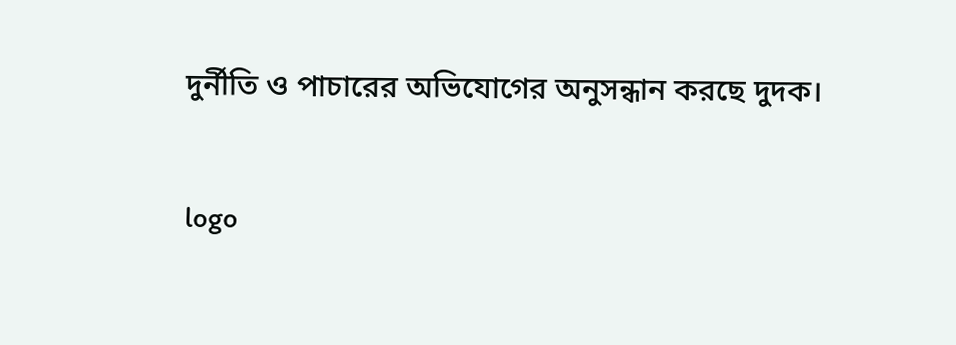দুর্নীতি ও পাচারের অভিযোগের অনুসন্ধান করছে দুদক।

logo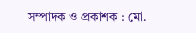সম্পাদক ও প্রকাশক : মো.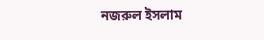নজরুল ইসলাম